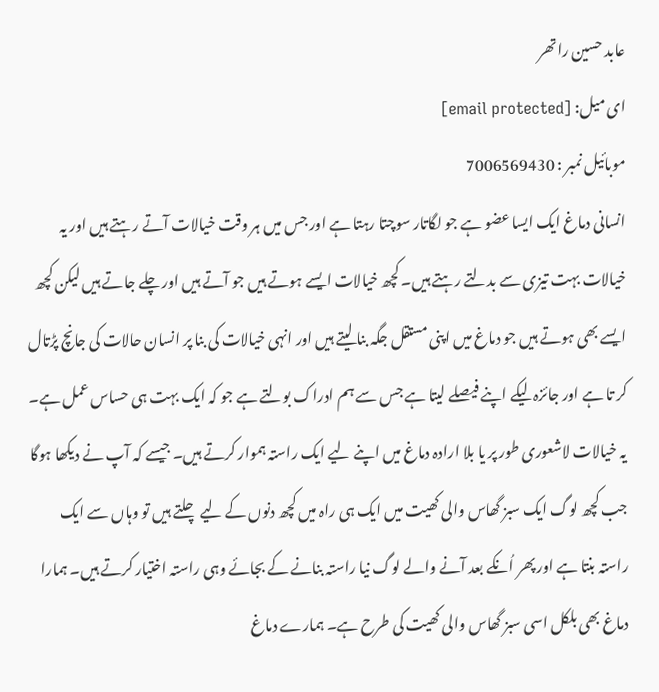عابد حسین راتھر
ای میل: [email protected]
موبائیل نمبر : 7006569430
انسانی دماغ ایک ایسا عضو ہے جو لگاتار سوچتا رہتا ہے اور جس میں ہر وقت خیالات آتے رہتے ہیں اور یہ خیالات بہت تیزی سے بدلتے رہتے ہیں۔ کچھ خیالات ایسے ہوتے ہیں جو آتے ہیں اور چلے جاتے ہیں لیکن کچھ ایسے بھی ہوتے ہیں جو دماغ میں اپنی مستقل جگہ بنا لیتے ہیں اور انہی خیالات کی بنا پر انسان حالات کی جانچ پڑتال کر تا ہے اور جائزہ لیکے اپنے فیصلے لیتا ہے جس سے ہم ادراک بولتے ہے جو کہ ایک بہت ہی حساس عمل ہے۔ یہ خیالات لاشعوری طور پر یا بلا ارادہ دماغ میں اپنے لیے ایک راستہ ہموار کرتے ہیں۔ جیسے کہ آپ نے دیکھا ہوگا جب کچھ لوگ ایک سبز گھاس والی کھیت میں ایک ہی راہ میں کچھ دنوں کے لیے چلتے ہیں تو وہاں سے ایک راستہ بنتا ہے اور پھر اُنکے بعد آنے والے لوگ نیا راستہ بنانے کے بجائے وہی راستہ اختیار کرتے ہیں۔ ہمارا دماغ بھی بلکل اسی سبز گھاس والی کھیت کی طرح ہے۔ ہمارے دماغ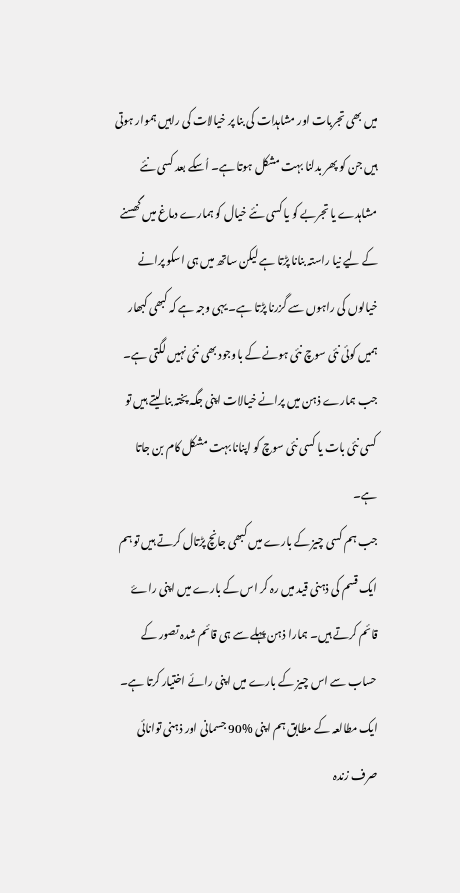میں بھی تجربات اور مشاہدات کی بنا پر خیالات کی راہیں ہموار ہوتی ہیں جن کو پھر بدلنا بہت مشکل ہوتا ہے۔ اُسکے بعد کسی نئے مشاہدے یا تجربے کو یا کسی نئے خیال کو ہمارے دماغ میں گھسنے کے لیے نیا راستہ بنانا پڑتا ہے لیکن ساتھ میں ہی اسکو پرانے خیالوں کی راہوں سے گزرنا پڑتا ہے۔ یہی وجہ ہے کہ کبھی کبھار ہمیں کوئی نئی سوچ نئی ہونے کے باوجود بھی نئی نہیں لگتی ہے۔ جب ہمارے ذہن میں پرانے خیالات اپنی جگہ پختہ بنا لیتے ہیں تو کسی نئی بات یا کسی نئی سوچ کو اپنانا بہت مشکل کام بن جاتا ہے۔
جب ہم کسی چیز کے بارے میں کبھی جانچ پڑتال کرتے ہیں تو ہم ایک قسم کی ذہنی قید میں رہ کر اس کے بارے میں اپنی راۓ قائم کرتے ہیں۔ ہمارا ذہن پہلے سے ہی قائم شدہ تصور کے حساب سے اس چیز کے بارے میں اپنی رائے اختیار کرتا ہے۔ ایک مطالعہ کے مطابق ہم اپنی %90 جسمانی اور ذہنی توانائی صرف زندہ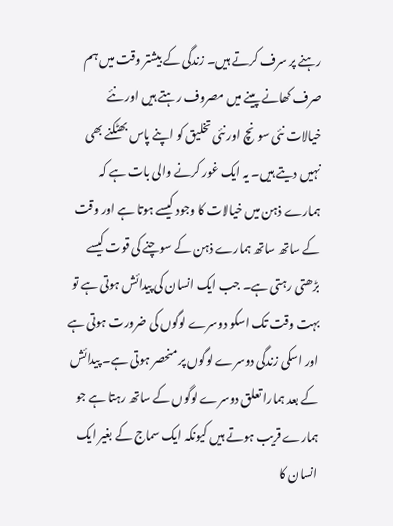رہنے پر سرف کرتے ہیں۔ زندگی کے بیشتر وقت میں ہم صرف کھانے پینے میں مصروف رہتے ہیں اور نئے خیالات نئی سونچ اور نئی تخلیق کو اپنے پاس بھٹکنے بھی نہیں دیتے ہیں۔ یہ ایک غور کرنے والی بات ہے کہ ہمارے ذہن میں خیالات کا وجود کیسے ہوتا ہے اور وقت کے ساتھ ساتھ ہمارے ذہن کے سوچنے کی قوت کیسے بڑھتی رہتی ہے۔ جب ایک انسان کی پیدائش ہوتی ہے تو بہت وقت تک اسکو دوسرے لوگوں کی ضرورت ہوتی ہے اور اسکی زندگی دوسرے لوگوں پر منحصر ہوتی ہے۔ پیدائش کے بعد ہمارا تعلق دوسرے لوگوں کے ساتھ رہتا ہے جو ہمارے قریب ہوتے ہیں کیونکہ ایک سماج کے بغیر ایک انسان کا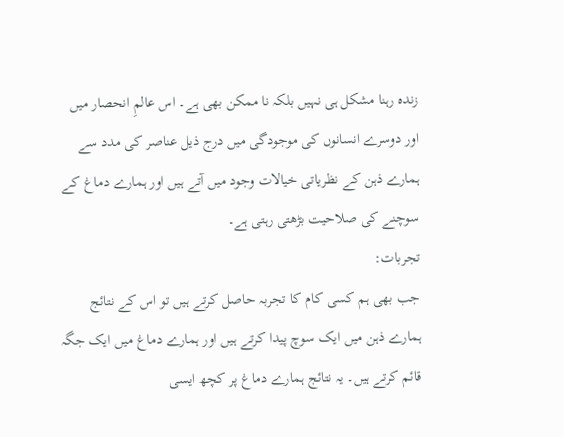زندہ رہنا مشکل ہی نہیں بلکہ نا ممکن بھی ہے۔ اس عالمِ انحصار میں اور دوسرے انسانوں کی موجودگی میں درج ذیل عناصر کی مدد سے ہمارے ذہن کے نظریاتی خیالات وجود میں آتے ہیں اور ہمارے دماغ کے سوچنے کی صلاحیت بڑھتی رہتی ہے۔
تجربات:
جب بھی ہم کسی کام کا تجربہ حاصل کرتے ہیں تو اس کے نتائج ہمارے ذہن میں ایک سوچ پیدا کرتے ہیں اور ہمارے دماغ میں ایک جگہ قائم کرتے ہیں۔ یہ نتائج ہمارے دماغ پر کچھ ایسی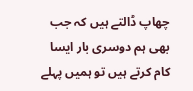چھاپ ڈالتے ہیں کہ جب بھی ہم دوسری بار ایسا کام کرتے ہیں تو ہمیں پہلے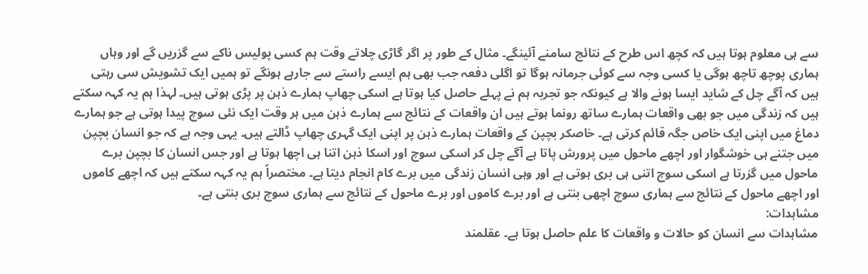سے ہی معلوم ہوتا ہیں کہ کچھ اس طرح کے نتائج سامنے آئینگے۔ مثال کے طور پر اگر گاڑی چلاتے وقت ہم کسی پولیس ناکے سے گزریں گے اور وہاں ہماری پوچھ تاچھ ہوگی یا کسی وجہ سے کوئی جرمانہ ہوگا تو اگلی دفعہ جب بھی ہم ایسے راستے سے جارہے ہونگے تو ہمیں ایک تشویش سی رہتی ہیں کہ آگے چل کے شاید ایسا ہونے والا ہے کیونکہ جو تجربہ ہم نے پہلے حاصل کیا ہوتا ہے اسکی چھاپ ہمارے ذہن پر پڑی ہوتی ہیں۔ لہذا ہم یہ کہہ سکتے ہیں کہ زندگی میں جو بھی واقعات ہمارے ساتھ رونما ہوتے ہیں ان واقعات کے نتائج سے ہمارے ذہن میں ہر وقت ایک نئی سوچ پیدا ہوتی ہے جو ہمارے دماغ میں اپنی ایک خاص جگہ قائم کرتی ہے۔ خاصکر بچپن کے واقعات ہمارے ذہن پر اپنی ایک گہری چھاپ ڈالتے ہیں۔ یہی وجہ ہے کہ جو انسان بچپن میں جتنے ہی خوشگوار اور اچھے ماحول میں پرورش پاتا ہے آگے چل کر اسکی سوچ اور اسکا ذہن اتنا ہی اچھا ہوتا ہے اور جس انسان کا بچپن برے ماحول میں گزرتا ہے اسکی سوچ اتنی ہی بری ہوتی ہے اور وہی انسان زندگی میں برے کام انجام دیتا ہے۔ مختصراً ہم یہ کہہ سکتے ہیں کہ اچھے کاموں اور اچھے ماحول کے نتائج سے ہماری سوچ اچھی بنتی ہے اور برے کاموں اور برے ماحول کے نتائج سے ہماری سوچ بری بنتی ہے۔
مشاہدات:
مشاہدات سے انسان کو حالات و واقعات کا علم حاصل ہوتا ہے۔ عقلمند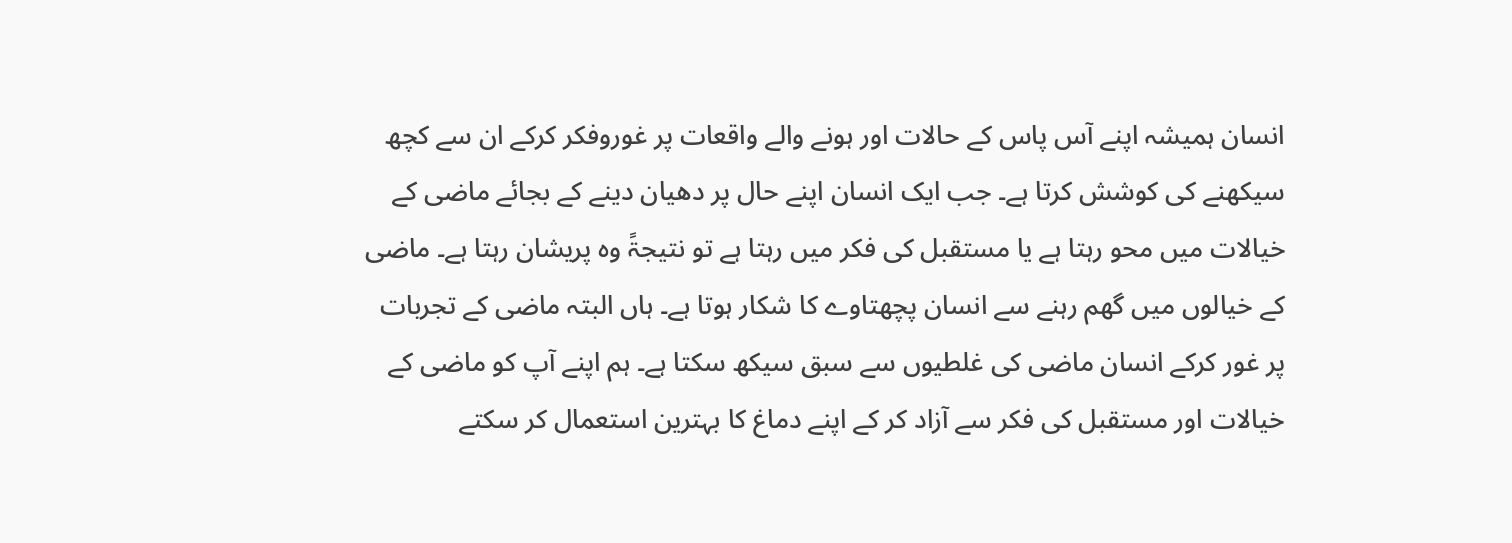انسان ہمیشہ اپنے آس پاس کے حالات اور ہونے والے واقعات پر غوروفکر کرکے ان سے کچھ سیکھنے کی کوشش کرتا ہے۔ جب ایک انسان اپنے حال پر دھیان دینے کے بجائے ماضی کے خیالات میں محو رہتا ہے یا مستقبل کی فکر میں رہتا ہے تو نتیجۃً وہ پریشان رہتا ہے۔ ماضی کے خیالوں میں گھم رہنے سے انسان پچھتاوے کا شکار ہوتا ہے۔ ہاں البتہ ماضی کے تجربات پر غور کرکے انسان ماضی کی غلطیوں سے سبق سیکھ سکتا ہے۔ ہم اپنے آپ کو ماضی کے خیالات اور مستقبل کی فکر سے آزاد کر کے اپنے دماغ کا بہترین استعمال کر سکتے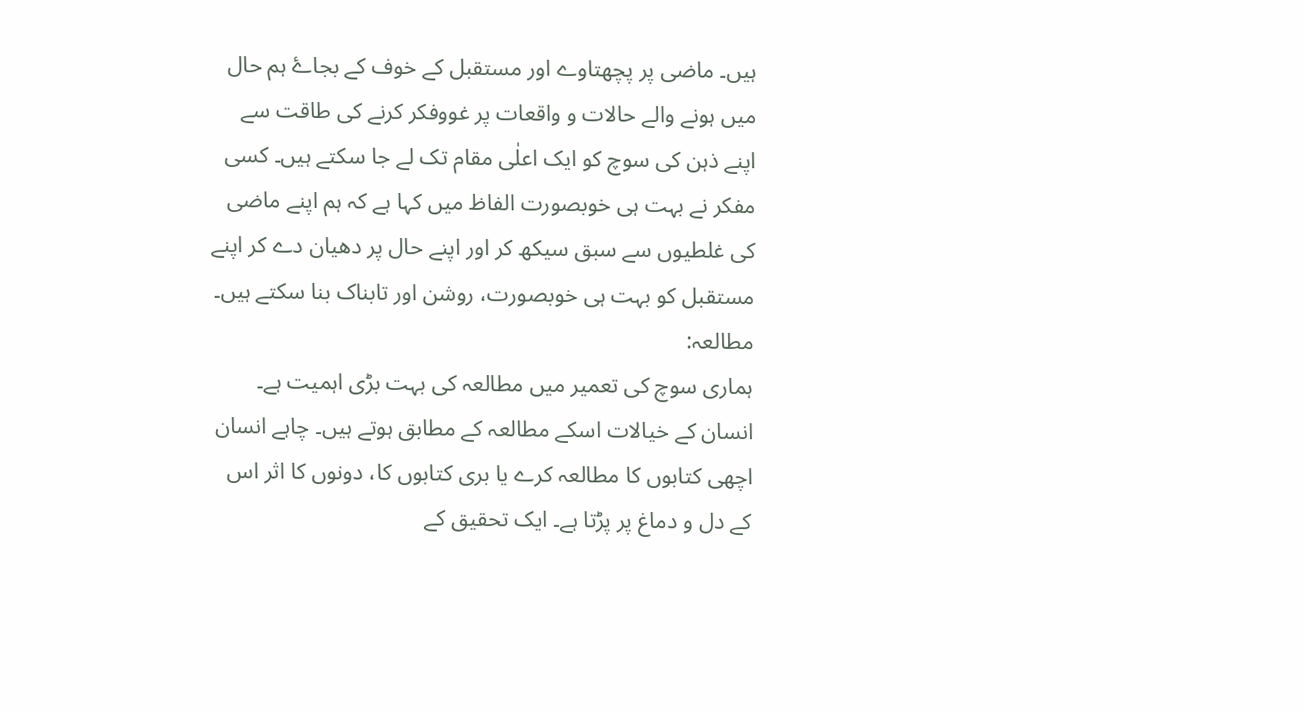ہیں۔ ماضی پر پچھتاوے اور مستقبل کے خوف کے بجاۓ ہم حال میں ہونے والے حالات و واقعات پر غووفکر کرنے کی طاقت سے اپنے ذہن کی سوچ کو ایک اعلٰی مقام تک لے جا سکتے ہیں۔ کسی مفکر نے بہت ہی خوبصورت الفاظ میں کہا ہے کہ ہم اپنے ماضی کی غلطیوں سے سبق سیکھ کر اور اپنے حال پر دھیان دے کر اپنے مستقبل کو بہت ہی خوبصورت، روشن اور تابناک بنا سکتے ہیں۔
مطالعہ:
ہماری سوچ کی تعمیر میں مطالعہ کی بہت بڑی اہمیت ہے۔ انسان کے خیالات اسکے مطالعہ کے مطابق ہوتے ہیں۔ چاہے انسان اچھی کتابوں کا مطالعہ کرے یا بری کتابوں کا، دونوں کا اثر اس کے دل و دماغ پر پڑتا ہے۔ ایک تحقیق کے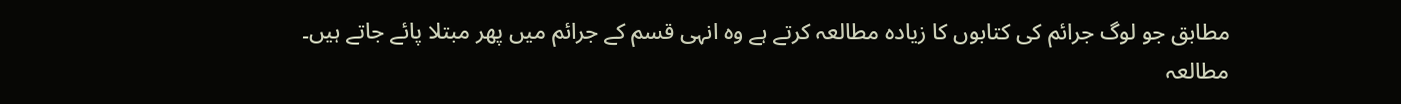مطابق جو لوگ جرائم کی کتابوں کا زیادہ مطالعہ کرتے ہے وہ انہی قسم کے جرائم میں پھر مبتلا پائے جاتے ہیں۔ مطالعہ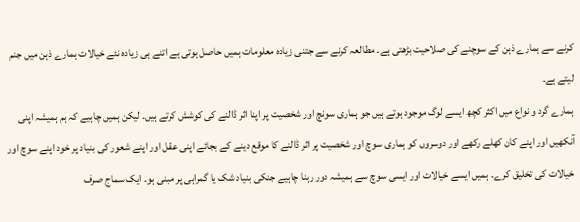کرنے سے ہمارے ذہن کے سوچنے کی صلاحیت بڑھتی ہے۔ مطالعہ کرنے سے جتنی زیادہ معلومات ہمیں حاصل ہوتی ہے اتنے ہی زیادہ نئے خیالات ہمارے ذہن میں جنم لیتے ہے۔
ہمارے گرد و نواع میں اکثر کچھ ایسے لوگ موجود ہوتے ہیں جو ہماری سونچ اور شخصیت پر اپنا اثر ڈالنے کی کوشش کرتے ہیں۔ لیکن ہمیں چاہیے کہ ہم ہمیشہ اپنی آنکھیں اور اپنے کان کھلے رکھے اور دوسروں کو ہماری سوچ اور شخصیت پر اثر ڈالنے کا موقع دینے کے بجائے اپنی عقل اور اپنے شعور کی بنیاد پر خود اپنے سوچ اور خیالات کی تخلیق کرے۔ ہمیں ایسے خیالات اور ایسی سوچ سے ہمیشہ دور رہنا چاہیے جنکی بنیاد شک یا گمراہی پر مبنی ہو۔ ایک سماج صرف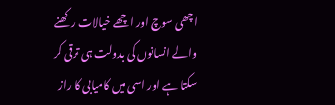اچھی سوچ اور اچھے خیالات رکھنے والے انسانوں کی بدولت ہی ترقی کر سکتا ہے اور اسی میں کامیابی کا راز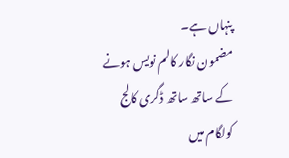پنہاں ہے۔
مضمون نگار کالم نویس ہونے کے ساتھ ساتھ ڈگری کالج کولگام میں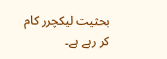بحثیت لیکچرر کام کر رہے ہے۔